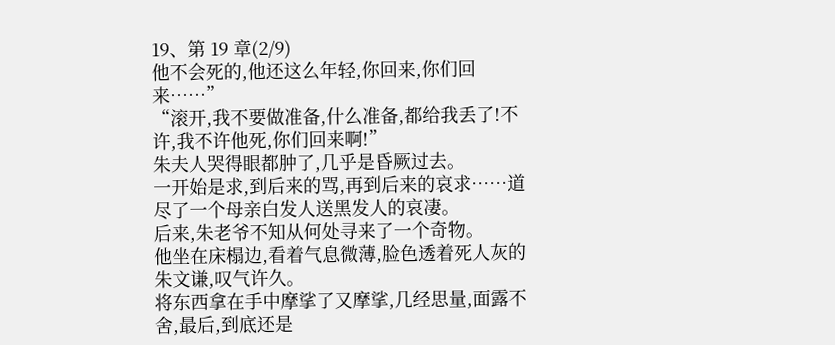19、第 19 章(2/9)
他不会死的,他还这么年轻,你回来,你们回来……”
“滚开,我不要做准备,什么准备,都给我丢了!不许,我不许他死,你们回来啊!”
朱夫人哭得眼都肿了,几乎是昏厥过去。
一开始是求,到后来的骂,再到后来的哀求……道尽了一个母亲白发人送黑发人的哀凄。
后来,朱老爷不知从何处寻来了一个奇物。
他坐在床榻边,看着气息微薄,脸色透着死人灰的朱文谦,叹气许久。
将东西拿在手中摩挲了又摩挲,几经思量,面露不舍,最后,到底还是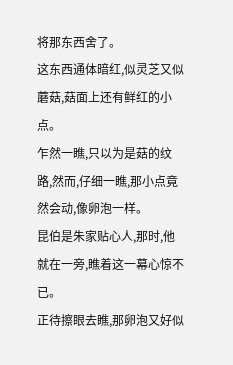将那东西舍了。
这东西通体暗红,似灵芝又似蘑菇,菇面上还有鲜红的小点。
乍然一瞧,只以为是菇的纹路,然而,仔细一瞧,那小点竟然会动,像卵泡一样。
昆伯是朱家贴心人,那时,他就在一旁,瞧着这一幕心惊不已。
正待擦眼去瞧,那卵泡又好似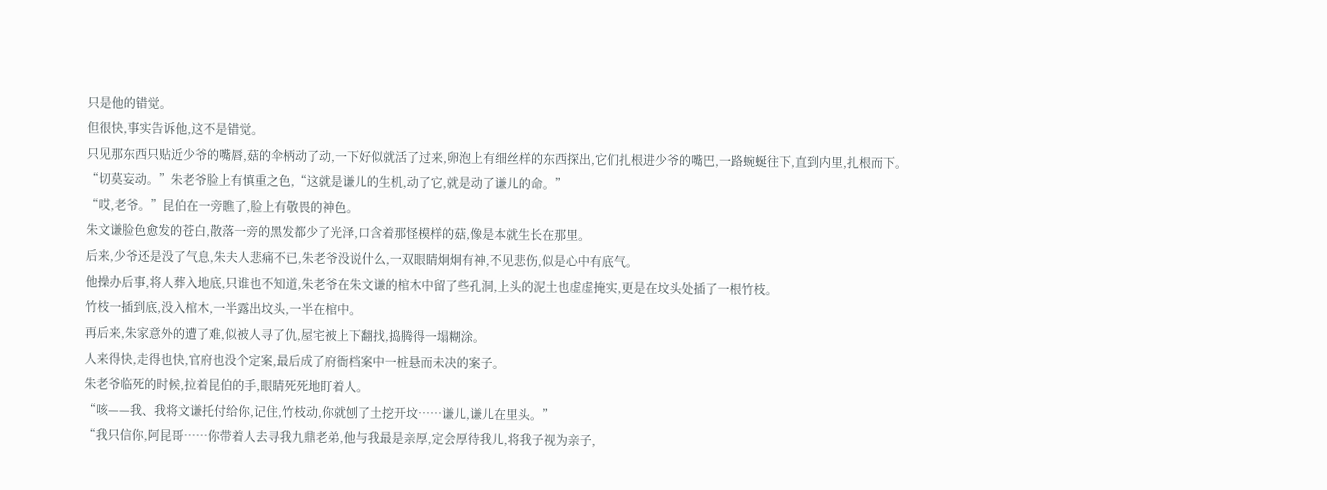只是他的错觉。
但很快,事实告诉他,这不是错觉。
只见那东西只贴近少爷的嘴唇,菇的伞柄动了动,一下好似就活了过来,卵泡上有细丝样的东西探出,它们扎根进少爷的嘴巴,一路蜿蜒往下,直到内里,扎根而下。
“切莫妄动。”朱老爷脸上有慎重之色,“这就是谦儿的生机,动了它,就是动了谦儿的命。”
“哎,老爷。”昆伯在一旁瞧了,脸上有敬畏的神色。
朱文谦脸色愈发的苍白,散落一旁的黑发都少了光泽,口含着那怪模样的菇,像是本就生长在那里。
后来,少爷还是没了气息,朱夫人悲痛不已,朱老爷没说什么,一双眼睛炯炯有神,不见悲伤,似是心中有底气。
他操办后事,将人葬入地底,只谁也不知道,朱老爷在朱文谦的棺木中留了些孔洞,上头的泥土也虚虚掩实,更是在坟头处插了一根竹枝。
竹枝一插到底,没入棺木,一半露出坟头,一半在棺中。
再后来,朱家意外的遭了难,似被人寻了仇,屋宅被上下翻找,捣腾得一塌糊涂。
人来得快,走得也快,官府也没个定案,最后成了府衙档案中一桩悬而未决的案子。
朱老爷临死的时候,拉着昆伯的手,眼睛死死地盯着人。
“咳——我、我将文谦托付给你,记住,竹枝动,你就刨了土挖开坟……谦儿,谦儿在里头。”
“我只信你,阿昆哥……你带着人去寻我九鼎老弟,他与我最是亲厚,定会厚待我儿,将我子视为亲子,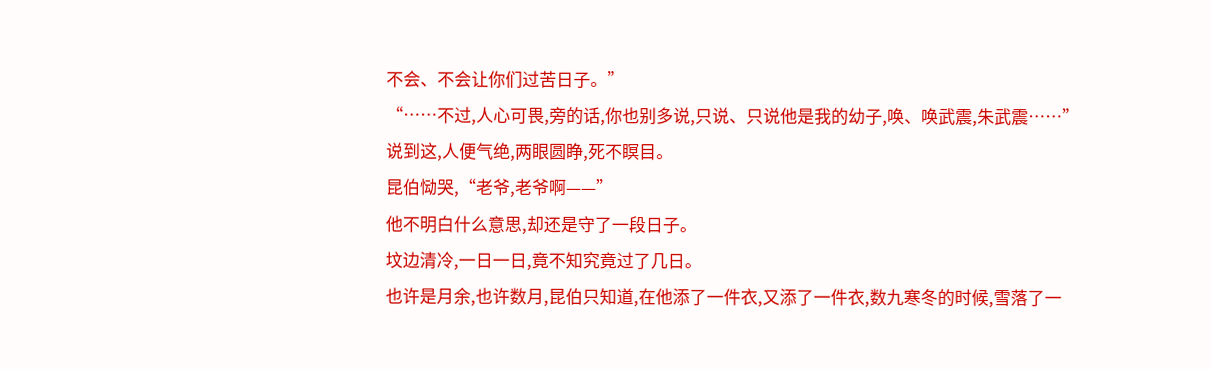不会、不会让你们过苦日子。”
“……不过,人心可畏,旁的话,你也别多说,只说、只说他是我的幼子,唤、唤武震,朱武震……”
说到这,人便气绝,两眼圆睁,死不瞑目。
昆伯恸哭,“老爷,老爷啊——”
他不明白什么意思,却还是守了一段日子。
坟边清冷,一日一日,竟不知究竟过了几日。
也许是月余,也许数月,昆伯只知道,在他添了一件衣,又添了一件衣,数九寒冬的时候,雪落了一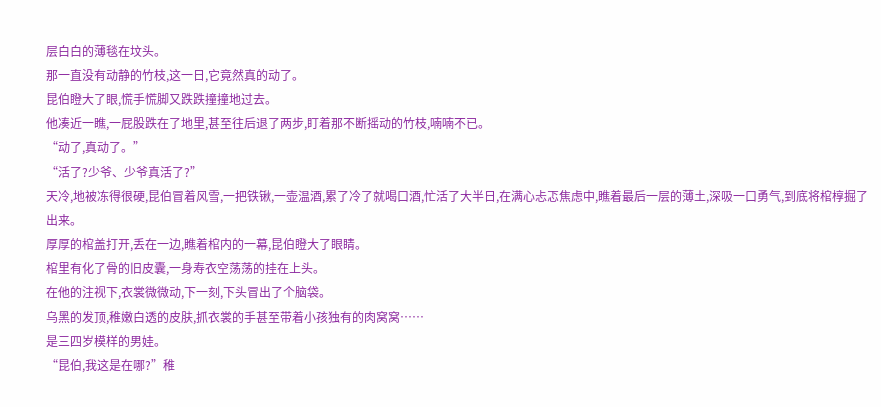层白白的薄毯在坟头。
那一直没有动静的竹枝,这一日,它竟然真的动了。
昆伯瞪大了眼,慌手慌脚又跌跌撞撞地过去。
他凑近一瞧,一屁股跌在了地里,甚至往后退了两步,盯着那不断摇动的竹枝,喃喃不已。
“动了,真动了。”
“活了?少爷、少爷真活了?”
天冷,地被冻得很硬,昆伯冒着风雪,一把铁锹,一壶温酒,累了冷了就喝口酒,忙活了大半日,在满心忐忑焦虑中,瞧着最后一层的薄土,深吸一口勇气,到底将棺椁掘了出来。
厚厚的棺盖打开,丢在一边,瞧着棺内的一幕,昆伯瞪大了眼睛。
棺里有化了骨的旧皮囊,一身寿衣空荡荡的挂在上头。
在他的注视下,衣裳微微动,下一刻,下头冒出了个脑袋。
乌黑的发顶,稚嫩白透的皮肤,抓衣裳的手甚至带着小孩独有的肉窝窝……
是三四岁模样的男娃。
“昆伯,我这是在哪?”稚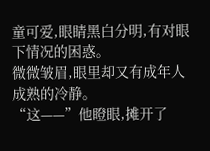童可爱,眼睛黑白分明,有对眼下情况的困惑。
微微皱眉,眼里却又有成年人成熟的冷静。
“这——”他瞪眼,摊开了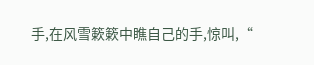手,在风雪簌簌中瞧自己的手,惊叫,“